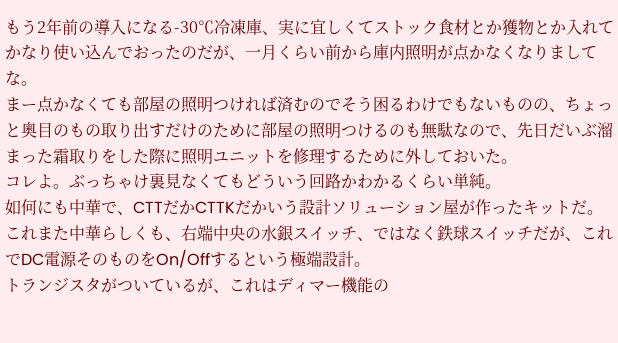もう2年前の導入になる-30℃冷凍庫、実に宜しくてストック食材とか獲物とか入れてかなり使い込んでおったのだが、一月くらい前から庫内照明が点かなくなりましてな。
まー点かなくても部屋の照明つければ済むのでそう困るわけでもないものの、ちょっと奥目のもの取り出すだけのために部屋の照明つけるのも無駄なので、先日だいぶ溜まった霜取りをした際に照明ユニットを修理するために外しておいた。
コレよ。ぶっちゃけ裏見なくてもどういう回路かわかるくらい単純。
如何にも中華で、CTTだかCTTKだかいう設計ソリューション屋が作ったキットだ。
これまた中華らしくも、右端中央の水銀スイッチ、ではなく鉄球スイッチだが、これでDC電源そのものをOn/Offするという極端設計。
トランジスタがついているが、これはディマー機能の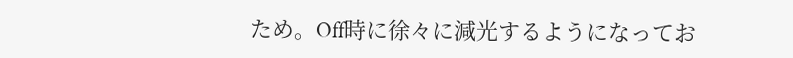ため。Off時に徐々に減光するようになってお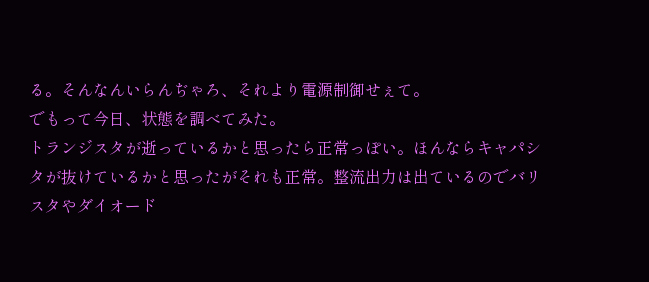る。そんなんいらんぢゃろ、それより電源制御せぇて。
でもって今日、状態を調べてみた。
トランジスタが逝っているかと思ったら正常っぽい。ほんならキャパシタが抜けているかと思ったがそれも正常。整流出力は出ているのでバリスタやダイオード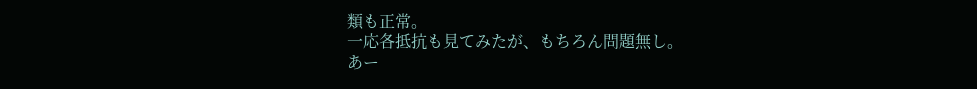類も正常。
一応各抵抗も見てみたが、もちろん問題無し。
あー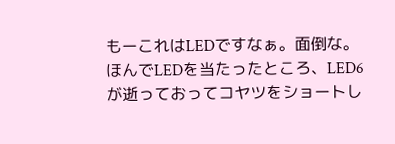もーこれはLEDですなぁ。面倒な。
ほんでLEDを当たったところ、LED6が逝っておってコヤツをショートし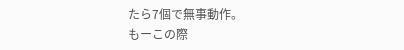たら7個で無事動作。
もーこの際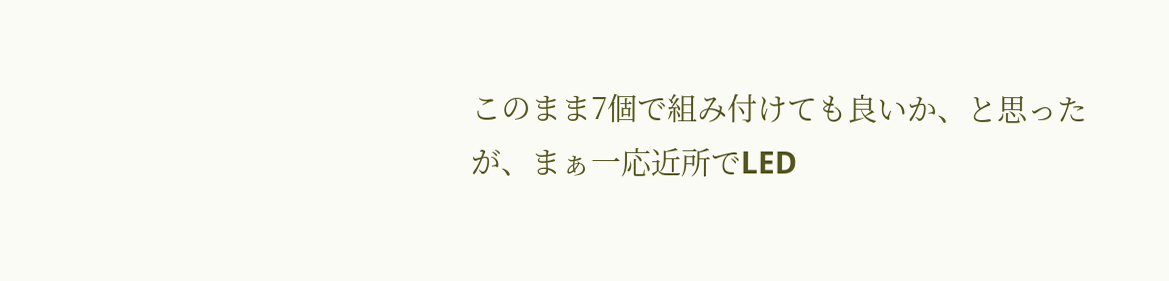このまま7個で組み付けても良いか、と思ったが、まぁ一応近所でLED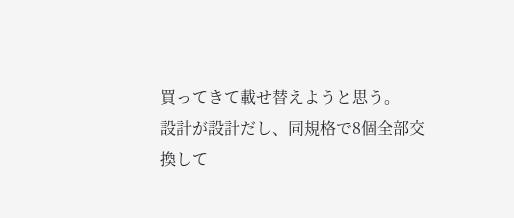買ってきて載せ替えようと思う。
設計が設計だし、同規格で8個全部交換して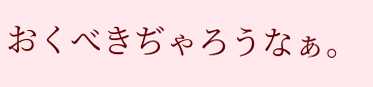おくべきぢゃろうなぁ。